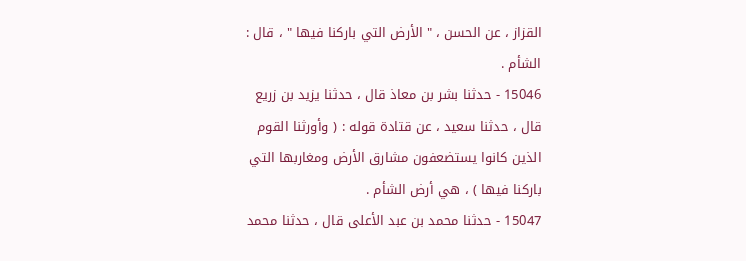القزاز ، عن الحسن ، " الأرض التي باركنا فيها " ، قال : الشأم .
15046 - حدثنا بشر بن معاذ قال ، حدثنا يزيد بن زريع قال ، حدثنا سعيد ، عن قتادة قوله : ( وأورثنا القوم الذين كانوا يستضعفون مشارق الأرض ومغاربها التي باركنا فيها ) ، هي أرض الشأم .
15047 - حدثنا محمد بن عبد الأعلى قال ، حدثنا محمد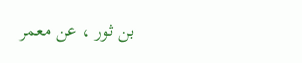بن ثور ، عن معمر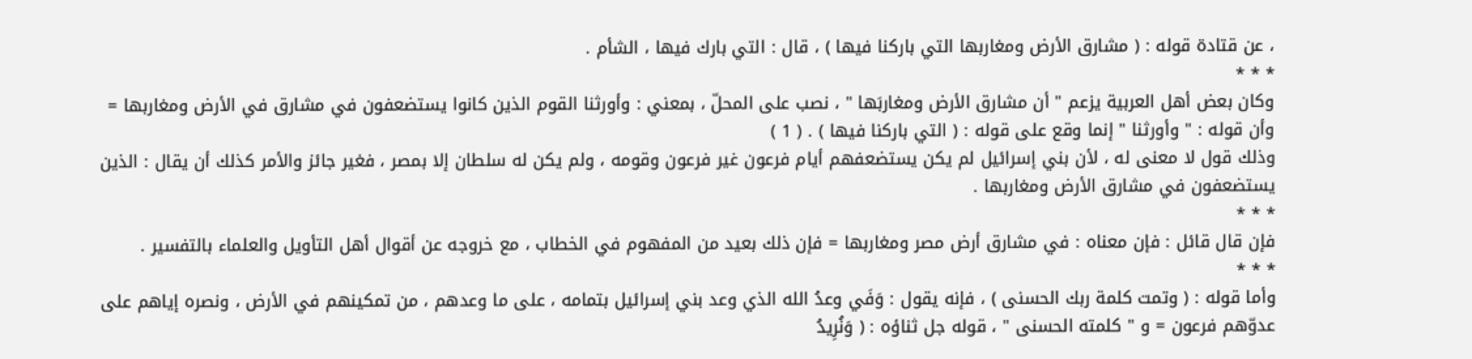، عن قتادة قوله : ( مشارق الأرض ومغاربها التي باركنا فيها ) ، قال : التي بارك فيها ، الشأم .
* * *
وكان بعض أهل العربية يزعم " أن مشارق الأرض ومغاربَها " ، نصب على المحلّ ، بمعني : وأورثنا القوم الذين كانوا يستضعفون في مشارق في الأرض ومغاربها = وأن قوله : " وأورثنا " إنما وقع على قوله : ( التي باركنا فيها ) . ( 1 )
وذلك قول لا معنى له ، لأن بني إسرائيل لم يكن يستضعفهم أيام فرعون غير فرعون وقومه ، ولم يكن له سلطان إلا بمصر ، فغير جائز والأمر كذلك أن يقال : الذين يستضعفون في مشارق الأرض ومغاربها .
* * *
فإن قال قائل : فإن معناه : في مشارق أرض مصر ومغاربها = فإن ذلك بعيد من المفهوم في الخطاب ، مع خروجه عن أقوال أهل التأويل والعلماء بالتفسير .
* * *
وأما قوله : ( وتمت كلمة ربك الحسنى ) ، فإنه يقول : وَفَي وعدُ الله الذي وعد بني إسرائيل بتمامه ، على ما وعدهم ، من تمكينهم في الأرض ، ونصره إياهم على عدوّهم فرعون = و " كلمته الحسنى " ، قوله جل ثناؤه : ( وَنُرِيدُ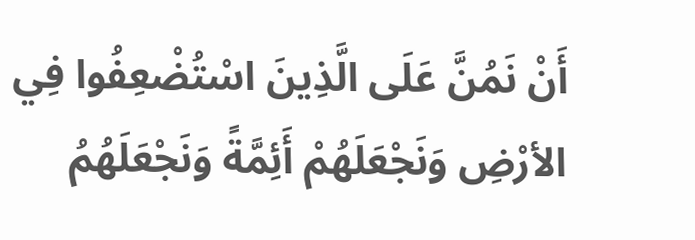أَنْ نَمُنَّ عَلَى الَّذِينَ اسْتُضْعِفُوا فِي الأرْضِ وَنَجْعَلَهُمْ أَئِمَّةً وَنَجْعَلَهُمُ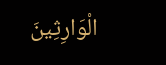الْوَارِثِينَ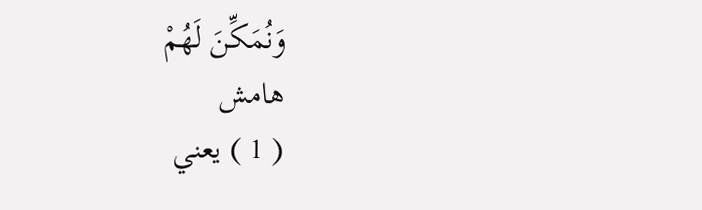وَنُمَكِّنَ لَهُمْ
هامش
( 1 ) يعني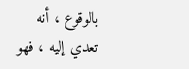بالوقوع ، أنه تعدي إليه ، فهو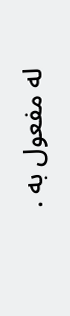له مفعول به .